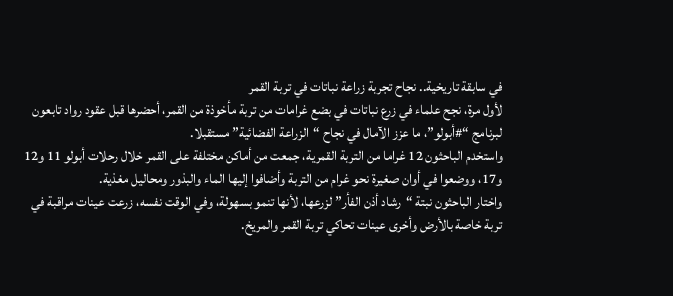في سابقة تاريخية.. نجاح تجربة زراعة نباتات في تربة القمر
لأول مرة، نجح علماء في زرع نباتات في بضع غرامات من تربة مأخوذة من القمر، أحضرها قبل عقود رواد تابعون لبرنامج “#أبولو”، ما عزز الآمال في نجاح “الزراعة الفضائية” مستقبلا.
واستخدم الباحثون 12 غراما من التربة القمرية، جمعت من أماكن مختلفة على القمر خلال رحلات أبولو 11 و12 و17، ووضعوا في أوان صغيرة نحو غرام من التربة وأضافوا إليها الماء والبذور ومحاليل مغذية.
واختار الباحثون نبتة “رشاد أذن الفأر” لزرعها، لأنها تنمو بسهولة، وفي الوقت نفسه، زرعت عينات مراقبة في تربة خاصة بالأرض وأخرى عينات تحاكي تربة القمر والمريخ.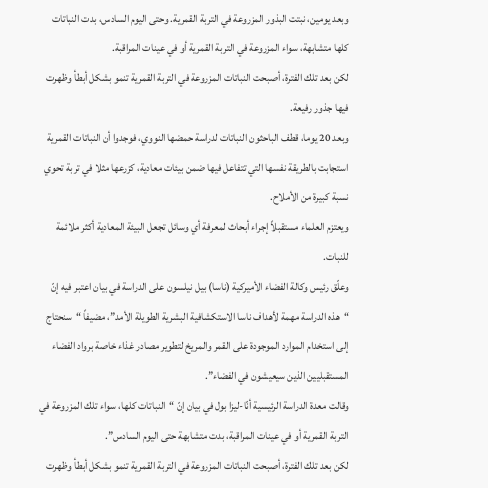وبعد يومين، نبتت البذور المزروعة في التربة القمرية. وحتى اليوم السادس، بدت النباتات كلها متشابهة، سواء المزروعة في التربة القمرية أو في عينات المراقبة.
لكن بعد تلك الفترة، أصبحت النباتات المزروعة في التربة القمرية تنمو بشكل أبطأ وظهرت فيها جذور رفيعة.
وبعد 20 يوما، قطف الباحثون النباتات لدراسة حمضها النووي، فوجدوا أن النباتات القمرية استجابت بالطريقة نفسها التي تتفاعل فيها ضمن بيئات معادية، كزرعها مثلا في تربة تحوي نسبة كبيرة من الأملاح.
ويعتزم العلماء مستقبلاً إجراء أبحاث لمعرفة أي وسائل تجعل البيئة المعادية أكثر ملائمة للنبات.
وعلّق رئيس وكالة الفضاء الأميركية (ناسا) بيل نيلسون على الدراسة في بيان اعتبر فيه إنّ “هذه الدراسة مهمة لأهداف ناسا الاستكشافية البشرية الطويلة الأمد”، مضيفاً “سنحتاج إلى استخدام الموارد الموجودة على القمر والمريخ لتطوير مصادر غذاء خاصة برواد الفضاء المستقبليين الذين سيعيشون في الفضاء”.
وقالت معدة الدراسة الرئيسية أنّا-ليزا بول في بيان إنّ “النباتات كلها، سواء تلك المزروعة في التربة القمرية أو في عينات المراقبة، بدت متشابهة حتى اليوم السادس”.
لكن بعد تلك الفترة، أصبحت النباتات المزروعة في التربة القمرية تنمو بشكل أبطأ وظهرت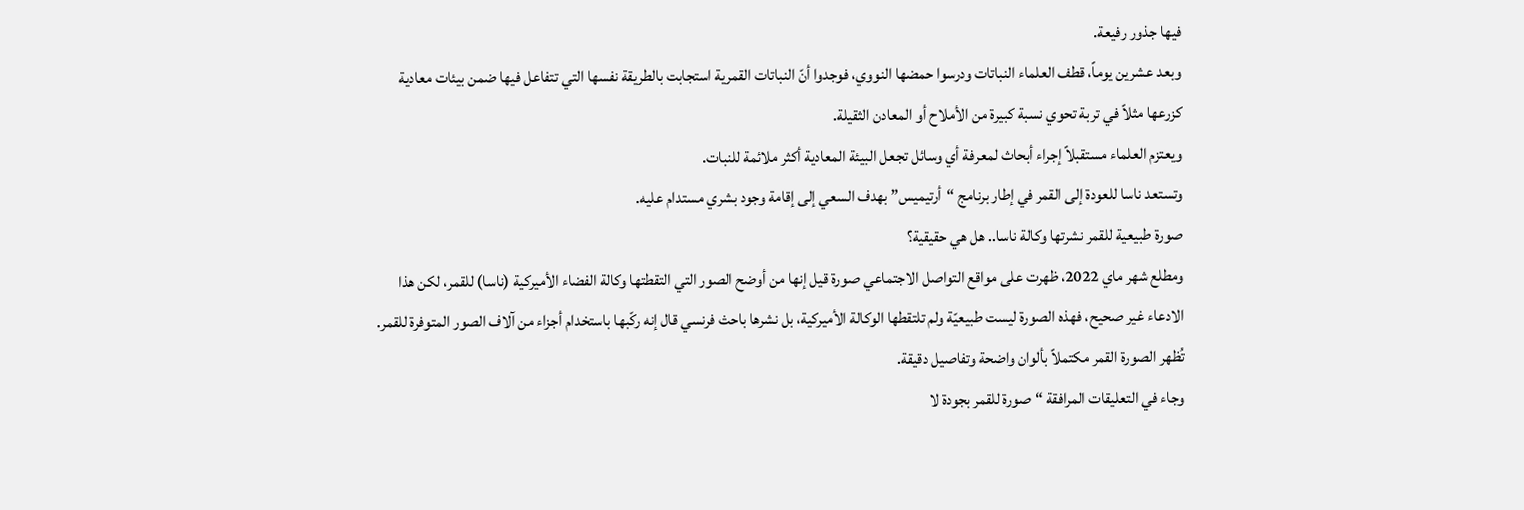فيها جذور رفيعة.
وبعد عشرين يوماً، قطف العلماء النباتات ودرسوا حمضها النووي، فوجدوا أنّ النباتات القمرية استجابت بالطريقة نفسها التي تتفاعل فيها ضمن بيئات معادية كزرعها مثلاً في تربة تحوي نسبة كبيرة من الأملاح أو المعادن الثقيلة.
ويعتزم العلماء مستقبلاً إجراء أبحاث لمعرفة أي وسائل تجعل البيئة المعادية أكثر ملائمة للنبات.
وتستعد ناسا للعودة إلى القمر في إطار برنامج “أرتيميس” بهدف السعي إلى إقامة وجود بشري مستدام عليه.
صورة طبيعية للقمر نشرتها وكالة ناسا.. هل هي حقيقية؟
ومطلع شهر ماي 2022، ظهرت على مواقع التواصل الاجتماعي صورة قيل إنها من أوضح الصور التي التقطتها وكالة الفضاء الأميركية (ناسا) للقمر، لكن هذا الادعاء غير صحيح، فهذه الصورة ليست طبيعيّة ولم تلتقطها الوكالة الأميركية، بل نشرها باحث فرنسي قال إنه ركّبها باستخدام أجزاء من آلاف الصور المتوفرة للقمر.
تُظهر الصورة القمر مكتملاً بألوان واضحة وتفاصيل دقيقة.
وجاء في التعليقات المرافقة “صورة للقمر بجودة لا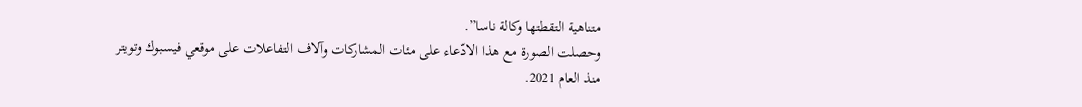متناهية التقطتها وكالة ناسا”.
وحصلت الصورة مع هذا الادّعاء على مئات المشاركات وآلاف التفاعلات على موقعي فيسبوك وتويتر منذ العام 2021.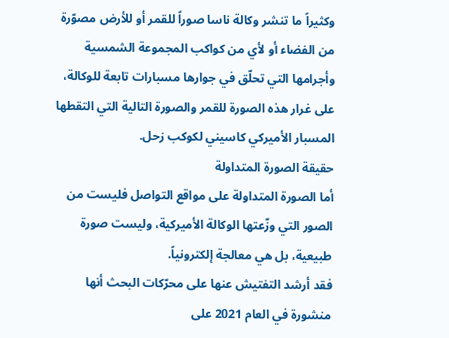وكثيراً ما تنشر وكالة ناسا صوراً للقمر أو للأرض مصوّرة من الفضاء أو لأي من كواكب المجموعة الشمسية وأجرامها التي تحلّق في جوارها مسبارات تابعة للوكالة، على غرار هذه الصورة للقمر والصورة التالية التي التقطها المسبار الأميركي كاسيني لكوكب زحل.
حقيقة الصورة المتداولة
أما الصورة المتداولة على مواقع التواصل فليست من الصور التي وزّعتها الوكالة الأميركية، وليست صورة طبيعية، بل هي معالجة إلكترونياً.
فقد أرشد التفتيش عنها على محرّكات البحث أنها منشورة في العام 2021 على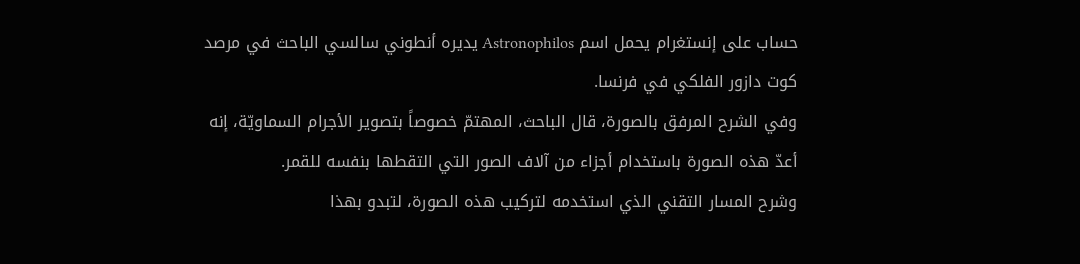حساب على إنستغرام يحمل اسم Astronophilos يديره أنطوني سالسي الباحث في مرصد كوت دازور الفلكي في فرنسا.
وفي الشرح المرفق بالصورة، قال الباحث، المهتمّ خصوصاً بتصوير الأجرام السماويّة، إنه أعدّ هذه الصورة باستخدام أجزاء من آلاف الصور التي التقطها بنفسه للقمر.
وشرح المسار التقني الذي استخدمه لتركيب هذه الصورة، لتبدو بهذا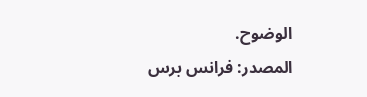الوضوح.
المصدر: فرانس برس